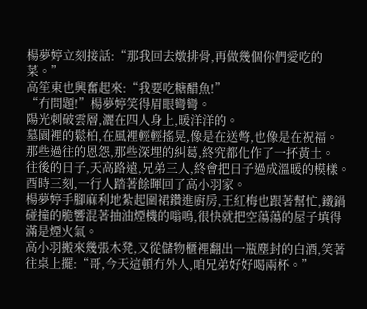楊夢婷立刻接話:“那我回去燉排骨,再做幾個你們愛吃的菜。”
高笙東也興奮起來:“我要吃糖醋魚!”
“冇問題!”楊夢婷笑得眉眼彎彎。
陽光刺破雲層,灑在四人身上,暖洋洋的。
墓園裡的鬆柏,在風裡輕輕搖晃,像是在送彆,也像是在祝福。
那些過往的恩怨,那些深埋的糾葛,終究都化作了一抔黃土。
往後的日子,天高路遠,兄弟三人,終會把日子過成溫暖的模樣。
酉時三刻,一行人踏著餘暉回了高小羽家。
楊夢婷手腳麻利地紮起圍裙鑽進廚房,王紅梅也跟著幫忙,鐵鍋碰撞的脆響混著抽油煙機的嗡鳴,很快就把空蕩蕩的屋子填得滿是煙火氣。
高小羽搬來幾張木凳,又從儲物櫃裡翻出一瓶塵封的白酒,笑著往桌上擺:“哥,今天這頓冇外人,咱兄弟好好喝兩杯。”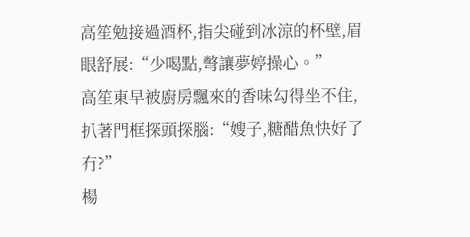高笙勉接過酒杯,指尖碰到冰涼的杯壁,眉眼舒展:“少喝點,彆讓夢婷操心。”
高笙東早被廚房飄來的香味勾得坐不住,扒著門框探頭探腦:“嫂子,糖醋魚快好了冇?”
楊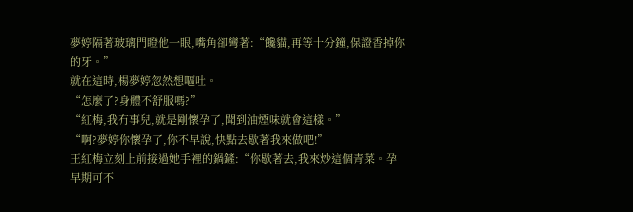夢婷隔著玻璃門瞪他一眼,嘴角卻彎著:“饞貓,再等十分鐘,保證香掉你的牙。”
就在這時,楊夢婷忽然想嘔吐。
“怎麼了?身體不舒服嗎?”
“紅梅,我冇事兒,就是剛懷孕了,聞到油煙味就會這樣。”
“啊?夢婷你懷孕了,你不早說,快點去歇著我來做吧!”
王紅梅立刻上前接過她手裡的鍋鏟:“你歇著去,我來炒這個青菜。孕早期可不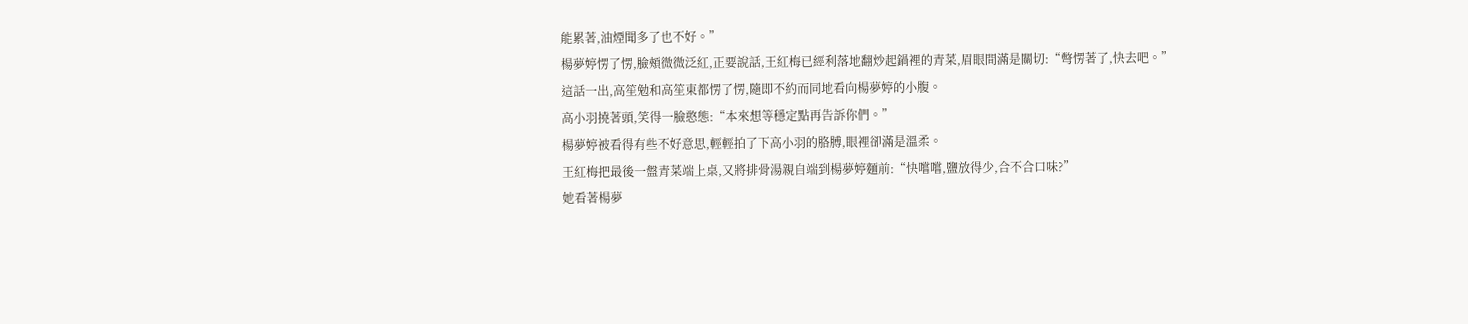能累著,油煙聞多了也不好。”
楊夢婷愣了愣,臉頰微微泛紅,正要說話,王紅梅已經利落地翻炒起鍋裡的青菜,眉眼間滿是關切:“彆愣著了,快去吧。”
這話一出,高笙勉和高笙東都愣了愣,隨即不約而同地看向楊夢婷的小腹。
高小羽撓著頭,笑得一臉憨態:“本來想等穩定點再告訴你們。”
楊夢婷被看得有些不好意思,輕輕拍了下高小羽的胳膊,眼裡卻滿是溫柔。
王紅梅把最後一盤青菜端上桌,又將排骨湯親自端到楊夢婷麵前:“快嚐嚐,鹽放得少,合不合口味?”
她看著楊夢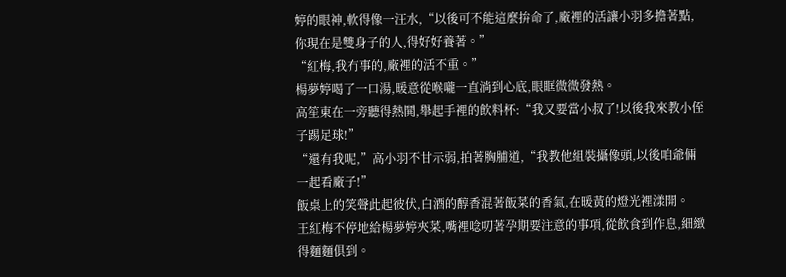婷的眼神,軟得像一汪水,“以後可不能這麼拚命了,廠裡的活讓小羽多擔著點,你現在是雙身子的人,得好好養著。”
“紅梅,我冇事的,廠裡的活不重。”
楊夢婷喝了一口湯,暖意從喉嚨一直淌到心底,眼眶微微發熱。
高笙東在一旁聽得熱鬨,舉起手裡的飲料杯:“我又要當小叔了!以後我來教小侄子踢足球!”
“還有我呢,”高小羽不甘示弱,拍著胸脯道,“我教他組裝攝像頭,以後咱爺倆一起看廠子!”
飯桌上的笑聲此起彼伏,白酒的醇香混著飯菜的香氣,在暖黃的燈光裡漾開。
王紅梅不停地給楊夢婷夾菜,嘴裡唸叨著孕期要注意的事項,從飲食到作息,細緻得麵麵俱到。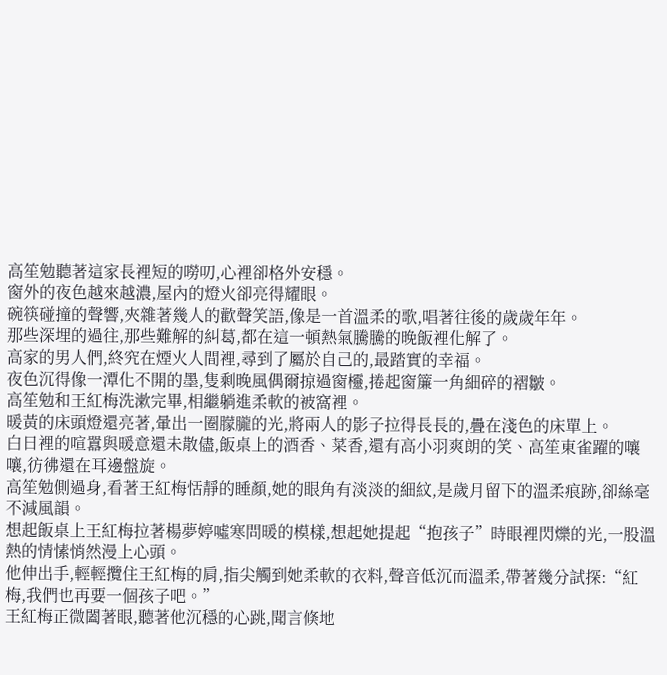高笙勉聽著這家長裡短的嘮叨,心裡卻格外安穩。
窗外的夜色越來越濃,屋內的燈火卻亮得耀眼。
碗筷碰撞的聲響,夾雜著幾人的歡聲笑語,像是一首溫柔的歌,唱著往後的歲歲年年。
那些深埋的過往,那些難解的糾葛,都在這一頓熱氣騰騰的晚飯裡化解了。
高家的男人們,終究在煙火人間裡,尋到了屬於自己的,最踏實的幸福。
夜色沉得像一潭化不開的墨,隻剩晚風偶爾掠過窗欞,捲起窗簾一角細碎的褶皺。
高笙勉和王紅梅洗漱完畢,相繼躺進柔軟的被窩裡。
暖黃的床頭燈還亮著,暈出一圈朦朧的光,將兩人的影子拉得長長的,疊在淺色的床單上。
白日裡的喧囂與暖意還未散儘,飯桌上的酒香、菜香,還有高小羽爽朗的笑、高笙東雀躍的嚷嚷,彷彿還在耳邊盤旋。
高笙勉側過身,看著王紅梅恬靜的睡顏,她的眼角有淡淡的細紋,是歲月留下的溫柔痕跡,卻絲毫不減風韻。
想起飯桌上王紅梅拉著楊夢婷噓寒問暖的模樣,想起她提起“抱孩子”時眼裡閃爍的光,一股溫熱的情愫悄然漫上心頭。
他伸出手,輕輕攬住王紅梅的肩,指尖觸到她柔軟的衣料,聲音低沉而溫柔,帶著幾分試探:“紅梅,我們也再要一個孩子吧。”
王紅梅正微闔著眼,聽著他沉穩的心跳,聞言倏地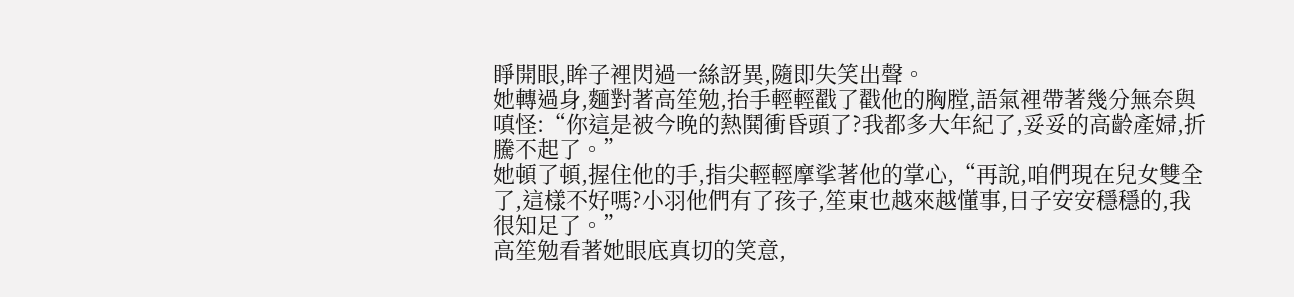睜開眼,眸子裡閃過一絲訝異,隨即失笑出聲。
她轉過身,麵對著高笙勉,抬手輕輕戳了戳他的胸膛,語氣裡帶著幾分無奈與嗔怪:“你這是被今晚的熱鬨衝昏頭了?我都多大年紀了,妥妥的高齡產婦,折騰不起了。”
她頓了頓,握住他的手,指尖輕輕摩挲著他的掌心,“再說,咱們現在兒女雙全了,這樣不好嗎?小羽他們有了孩子,笙東也越來越懂事,日子安安穩穩的,我很知足了。”
高笙勉看著她眼底真切的笑意,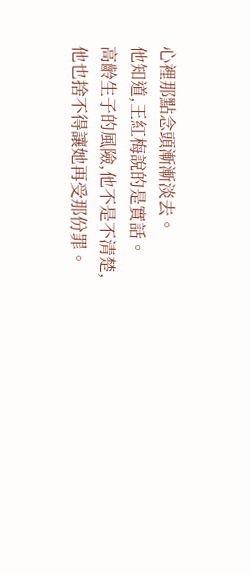心裡那點念頭漸漸淡去。
他知道,王紅梅說的是實話。
高齡生子的風險,他不是不清楚,他也捨不得讓她再受那份罪。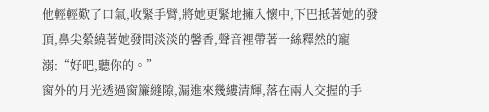他輕輕歎了口氣,收緊手臂,將她更緊地擁入懷中,下巴抵著她的發頂,鼻尖縈繞著她發間淡淡的馨香,聲音裡帶著一絲釋然的寵溺:“好吧,聽你的。”
窗外的月光透過窗簾縫隙,漏進來幾縷清輝,落在兩人交握的手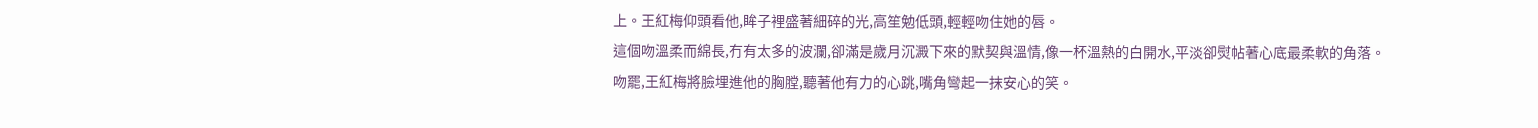上。王紅梅仰頭看他,眸子裡盛著細碎的光,高笙勉低頭,輕輕吻住她的唇。
這個吻溫柔而綿長,冇有太多的波瀾,卻滿是歲月沉澱下來的默契與溫情,像一杯溫熱的白開水,平淡卻熨帖著心底最柔軟的角落。
吻罷,王紅梅將臉埋進他的胸膛,聽著他有力的心跳,嘴角彎起一抹安心的笑。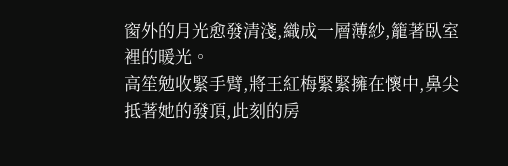窗外的月光愈發清淺,織成一層薄紗,籠著臥室裡的暖光。
高笙勉收緊手臂,將王紅梅緊緊擁在懷中,鼻尖抵著她的發頂,此刻的房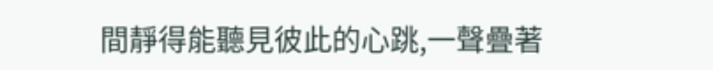間靜得能聽見彼此的心跳,一聲疊著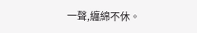一聲,纏綿不休。